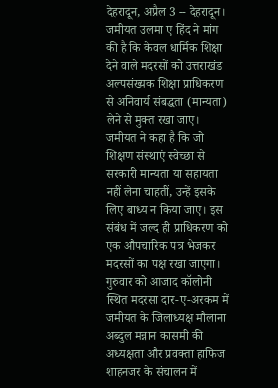देहरादून, अप्रैल 3 -- देहरादून। जमीयत उलमा ए हिंद ने मांग की है कि केवल धार्मिक शिक्षा देने वाले मदरसों को उत्तराखंड अल्पसंख्यक शिक्षा प्राधिकरण से अनिवार्य संबद्धता (मान्यता) लेने से मुक्त रखा जाए। जमीयत ने कहा है कि जो शिक्षण संस्थाएं स्वेच्छा से सरकारी मान्यता या सहायता नहीं लेना चाहतीं, उन्हें इसके लिए बाध्य न किया जाए। इस संबंध में जल्द ही प्राधिकरण को एक औपचारिक पत्र भेजकर मदरसों का पक्ष रखा जाएगा। गुरुवार को आजाद कॉलोनी स्थित मदरसा दार-ए-अरकम में जमीयत के जिलाध्यक्ष मौलाना अब्दुल मन्नान कासमी की अध्यक्षता और प्रवक्ता हाफिज शाहनजर के संचालन में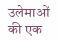उलेमाओं की एक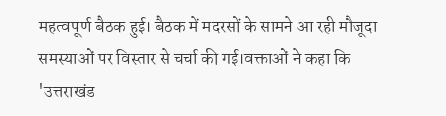महत्वपूर्ण बैठक हुई। बैठक में मदरसों के सामने आ रही मौजूदा समस्याओं पर विस्तार से चर्चा की गई।वक्ताओं ने कहा कि 'उत्तराखंड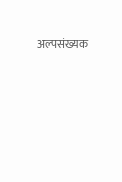अल्पसंख्यक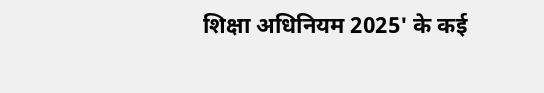शिक्षा अधिनियम 2025' के कई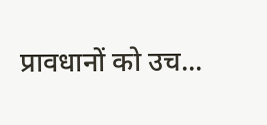प्रावधानों को उच...